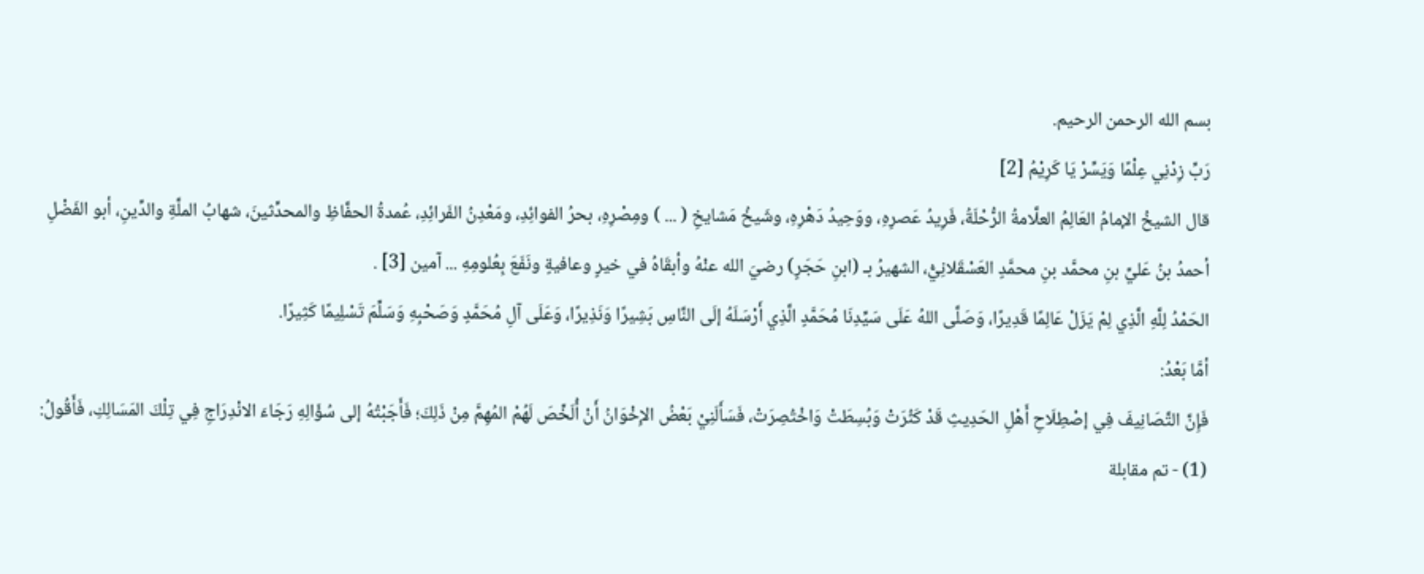بسم الله الرحمن الرحيم.
رَبِّ زِدْنِي عِلْمًا وَيَسِّرْ يَا كَرِيْمُ [2]
قال الشيخُ الإمامُ العَالِمُ العلَّامةُ الرُّحْلَةُ، فَرِيدُ عَصرِهِ، ووَحِيدُ دَهْرِهِ، وشَيخُ مَشايخِ ( ... ) ومِصْرِهِ، بحرُ الفوائِدِ، ومَعْدِنُ الفَرائِدِ، عُمدةُ الحفَّاظِ والمحدِّثينَ، شهابُ الملَّةِ والدِّينِ، أبو الفَضْلِ أحمدُ بنُ عَليِّ بنِ محمَّد بنِ محمَّدٍ العَسْقَلانِيُّ، الشهيرُ بـ (ابنِ حَجَرٍ) رضيَ الله عنْهُ وأبقَاهُ في خيرٍ وعافيةٍ ونَفَعَ بِعُلومِهِ ... آمين [3] .
الحَمْدُ لِلَّهِ الَّذِي لِمْ يَزَلْ عَالِمًا قَدِيرًا، وَصَلَّى اللهُ عَلَى سَيِّدِنَا مُحَمَّدٍ الَّذِي أَرْسَلَهُ إلَى النَّاسِ بَشِيرًا وَنَذِيرًا، وَعَلَى آلِ مُحَمَّدٍ وَصَحْبِهِ وَسَلِّمَ تَسْلِيمًا كَثِيرًا.
أمَّا بَعْدُ:
فَإِنَّ التَّصَانِيفَ فِي إصْطِلَاحِ أَهْلِ الحَدِيثِ قَدْ كَثُرَتْ وَبُسِطَتْ وَاخْتُصِرَتْ، فَسَأَلَنِيْ بَعْضُ الإِخْوَانُ أَنْ أُلَخِّصَ لَهُمْ المُهِمَّ مِنْ ذَلِكَ؛ فَأَجَبْتُهُ إلى سُؤَالِهِ رَجَاءَ الانْدِرَاجِ فِي تِلْكَ المَسَالِكِ، فَأَقُولُ:
(1) - تم مقابلة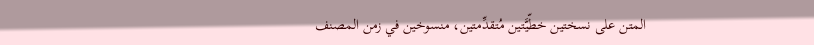المتن على نسختين خطّيَّتين مُتقدِّمتين، منسوخين في زمن المصنف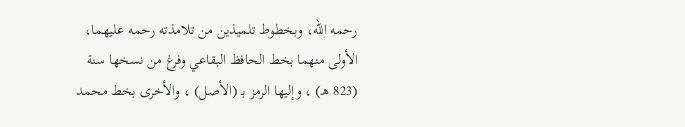رحمه الله، وبخطوط تلميذين من تلامذته رحمه عليهما، الأولى منهما بخط الحافظ البقاعي وفرغ من نسخها سنة (823 هـ) ، وإليها الرمز بـ (الأصل) ، والأخرى بخط محمد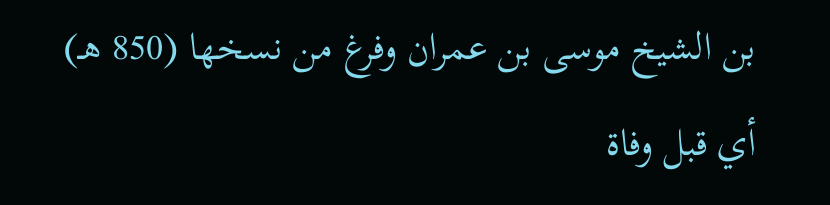بن الشيخ موسى بن عمران وفرغ من نسخها (850 هـ) أي قبل وفاة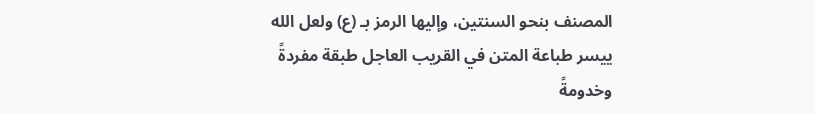المصنف بنحو السنتين، وإليها الرمز بـ (ع) ولعل الله ييسر طباعة المتن في القريب العاجل طبقة مفردةً وخدومةً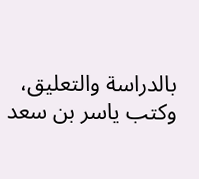بالدراسة والتعليق، وكتب ياسر بن سعد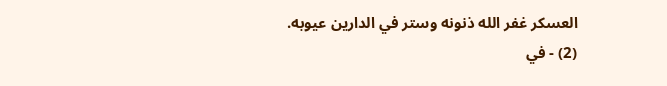العسكر غفر الله ذنونه وستر في الدارين عيوبه.
(2) - في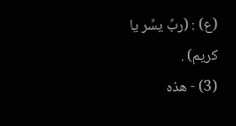(ع) : (ربِّ يسِّر يا كريم) .
(3) - هذه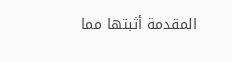المقدمة أثبتها مما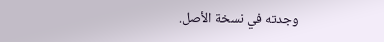وجدته في نسخة الأصل.